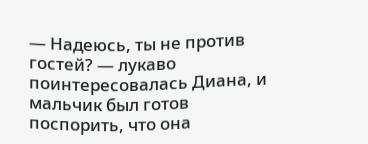— Надеюсь, ты не против гостей? — лукаво поинтересовалась Диана, и мальчик был готов поспорить, что она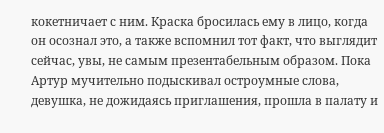кокетничает с ним. Краска бросилась ему в лицо, когда он осознал это, а также вспомнил тот факт, что выглядит сейчас, увы, не самым презентабельным образом. Пока Артур мучительно подыскивал остроумные слова, девушка, не дожидаясь приглашения, прошла в палату и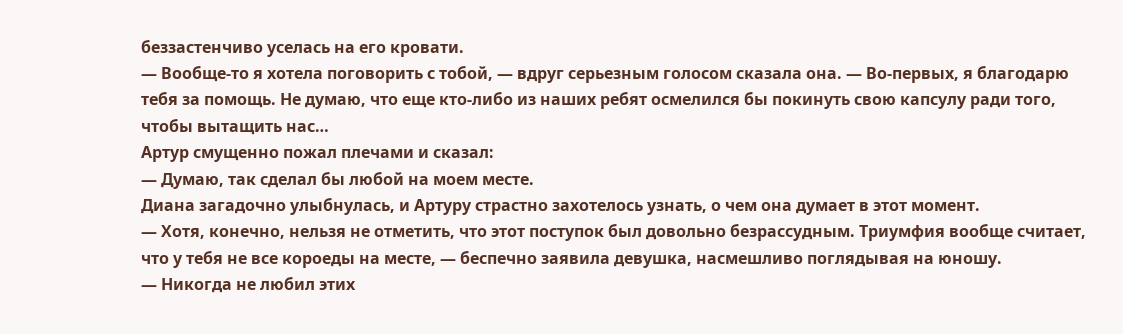беззастенчиво уселась на его кровати.
— Вообще-то я хотела поговорить с тобой, — вдруг серьезным голосом сказала она. — Во-первых, я благодарю тебя за помощь. Не думаю, что еще кто-либо из наших ребят осмелился бы покинуть свою капсулу ради того, чтобы вытащить нас…
Артур смущенно пожал плечами и сказал:
— Думаю, так сделал бы любой на моем месте.
Диана загадочно улыбнулась, и Артуру страстно захотелось узнать, о чем она думает в этот момент.
— Хотя, конечно, нельзя не отметить, что этот поступок был довольно безрассудным. Триумфия вообще считает, что у тебя не все короеды на месте, — беспечно заявила девушка, насмешливо поглядывая на юношу.
— Никогда не любил этих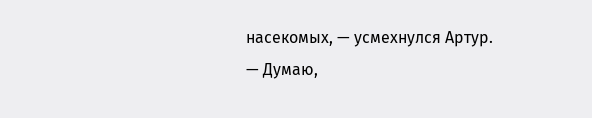насекомых, — усмехнулся Артур.
— Думаю,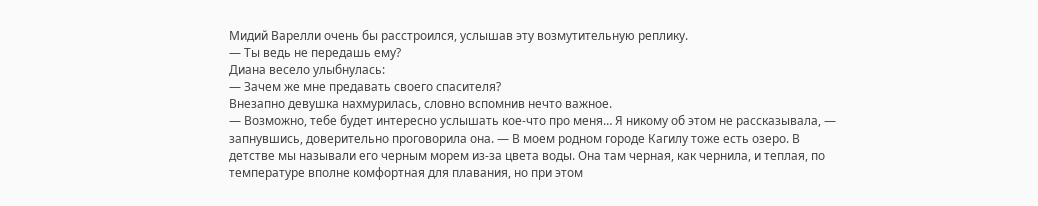Мидий Варелли очень бы расстроился, услышав эту возмутительную реплику.
— Ты ведь не передашь ему?
Диана весело улыбнулась:
— Зачем же мне предавать своего спасителя?
Внезапно девушка нахмурилась, словно вспомнив нечто важное.
— Возможно, тебе будет интересно услышать кое-что про меня… Я никому об этом не рассказывала, — запнувшись, доверительно проговорила она. — В моем родном городе Кагилу тоже есть озеро. В детстве мы называли его черным морем из-за цвета воды. Она там черная, как чернила, и теплая, по температуре вполне комфортная для плавания, но при этом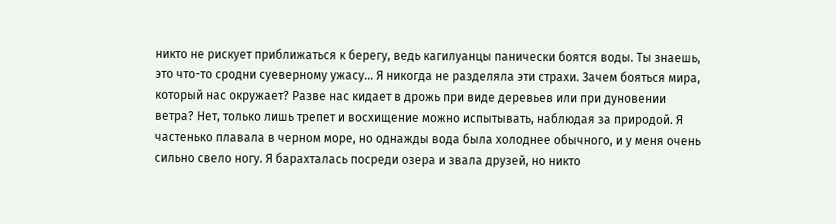никто не рискует приближаться к берегу, ведь кагилуанцы панически боятся воды. Ты знаешь, это что-то сродни суеверному ужасу… Я никогда не разделяла эти страхи. Зачем бояться мира, который нас окружает? Разве нас кидает в дрожь при виде деревьев или при дуновении ветра? Нет, только лишь трепет и восхищение можно испытывать, наблюдая за природой. Я частенько плавала в черном море, но однажды вода была холоднее обычного, и у меня очень сильно свело ногу. Я барахталась посреди озера и звала друзей, но никто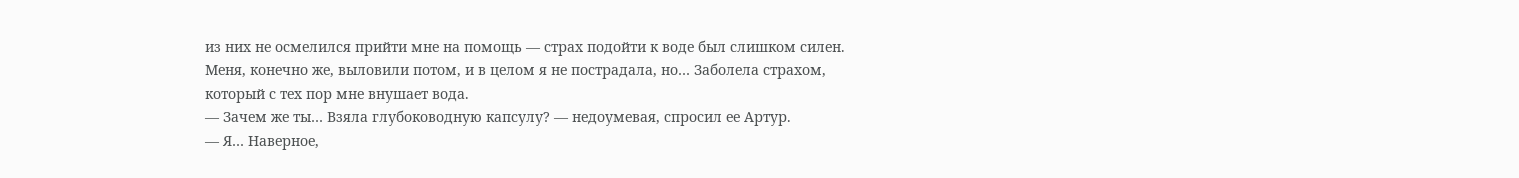из них не осмелился прийти мне на помощь — страх подойти к воде был слишком силен. Меня, конечно же, выловили потом, и в целом я не пострадала, но… Заболела страхом, который с тех пор мне внушает вода.
— Зачем же ты… Взяла глубоководную капсулу? — недоумевая, спросил ее Артур.
— Я… Наверное,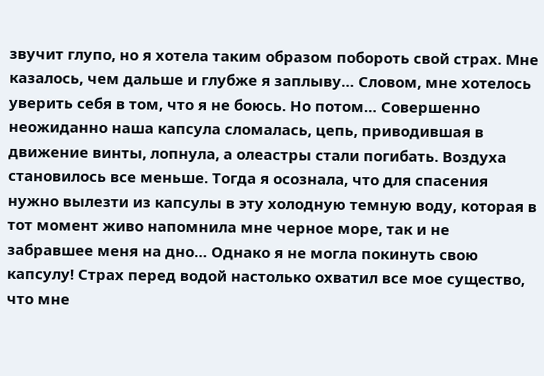звучит глупо, но я хотела таким образом побороть свой страх. Мне казалось, чем дальше и глубже я заплыву… Словом, мне хотелось уверить себя в том, что я не боюсь. Но потом… Совершенно неожиданно наша капсула сломалась, цепь, приводившая в движение винты, лопнула, а олеастры стали погибать. Воздуха становилось все меньше. Тогда я осознала, что для спасения нужно вылезти из капсулы в эту холодную темную воду, которая в тот момент живо напомнила мне черное море, так и не забравшее меня на дно… Однако я не могла покинуть свою капсулу! Страх перед водой настолько охватил все мое существо, что мне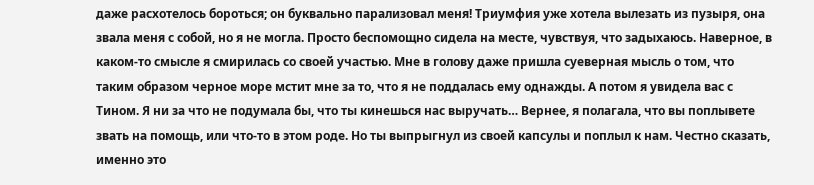даже расхотелось бороться; он буквально парализовал меня! Триумфия уже хотела вылезать из пузыря, она звала меня с собой, но я не могла. Просто беспомощно сидела на месте, чувствуя, что задыхаюсь. Наверное, в каком-то смысле я смирилась со своей участью. Мне в голову даже пришла суеверная мысль о том, что таким образом черное море мстит мне за то, что я не поддалась ему однажды. А потом я увидела вас с Тином. Я ни за что не подумала бы, что ты кинешься нас выручать… Вернее, я полагала, что вы поплывете звать на помощь, или что-то в этом роде. Но ты выпрыгнул из своей капсулы и поплыл к нам. Честно сказать, именно это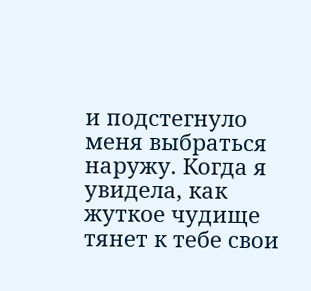и подстегнуло меня выбраться наружу. Когда я увидела, как жуткое чудище тянет к тебе свои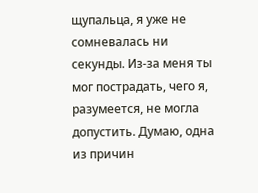щупальца, я уже не сомневалась ни секунды. Из-за меня ты мог пострадать, чего я, разумеется, не могла допустить. Думаю, одна из причин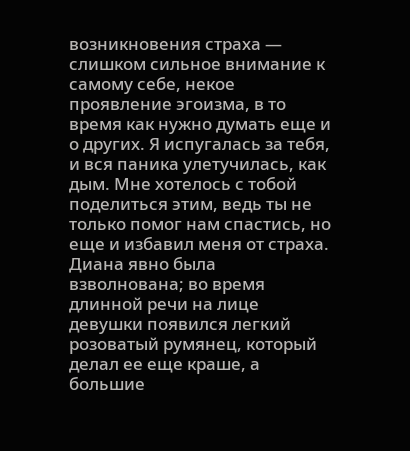возникновения страха — слишком сильное внимание к самому себе, некое проявление эгоизма, в то время как нужно думать еще и о других. Я испугалась за тебя, и вся паника улетучилась, как дым. Мне хотелось с тобой поделиться этим, ведь ты не только помог нам спастись, но еще и избавил меня от страха.
Диана явно была взволнована; во время длинной речи на лице девушки появился легкий розоватый румянец, который делал ее еще краше, а большие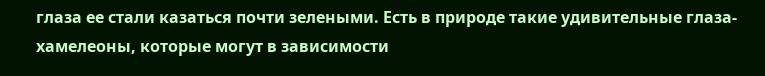глаза ее стали казаться почти зелеными. Есть в природе такие удивительные глаза-хамелеоны, которые могут в зависимости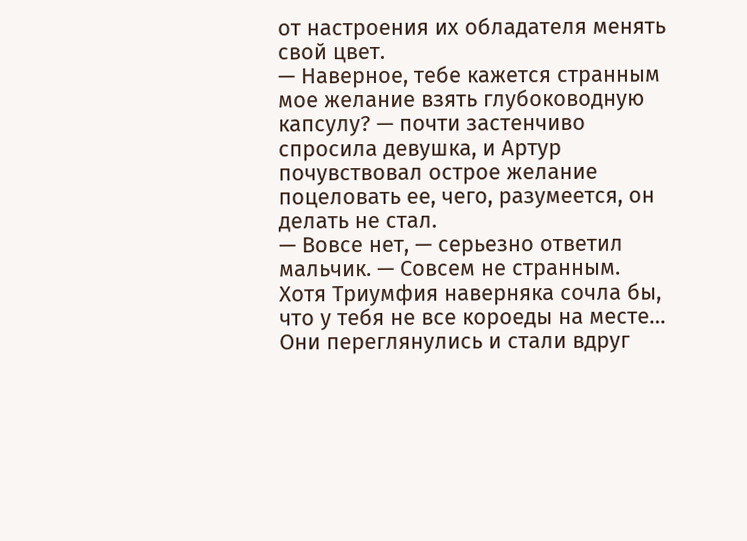от настроения их обладателя менять свой цвет.
— Наверное, тебе кажется странным мое желание взять глубоководную капсулу? — почти застенчиво спросила девушка, и Артур почувствовал острое желание поцеловать ее, чего, разумеется, он делать не стал.
— Вовсе нет, — серьезно ответил мальчик. — Совсем не странным. Хотя Триумфия наверняка сочла бы, что у тебя не все короеды на месте…
Они переглянулись и стали вдруг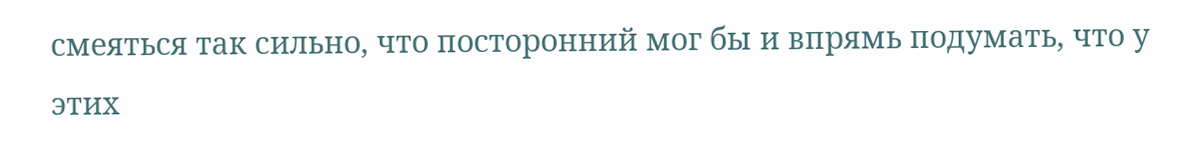смеяться так сильно, что посторонний мог бы и впрямь подумать, что у этих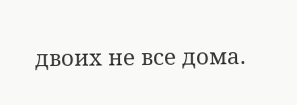двоих не все дома.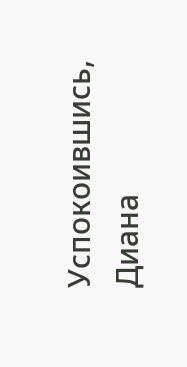Успокоившись, Диана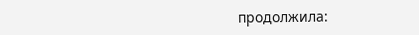продолжила: